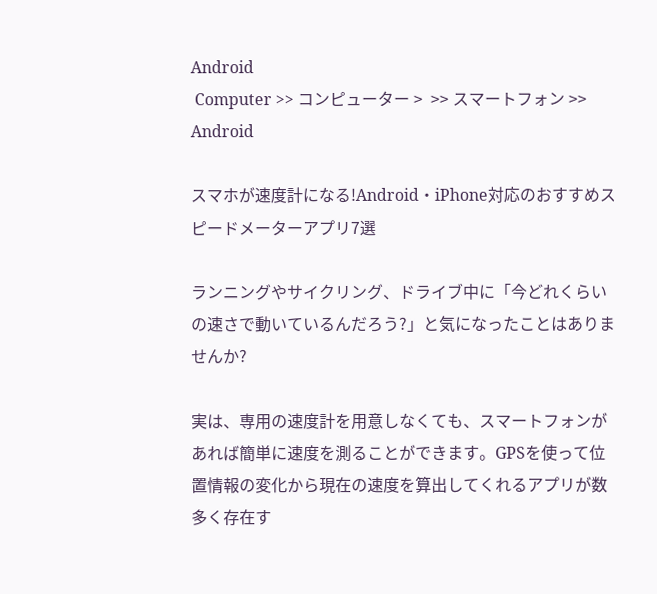Android
 Computer >> コンピューター >  >> スマートフォン >> Android

スマホが速度計になる!Android・iPhone対応のおすすめスピードメーターアプリ7選

ランニングやサイクリング、ドライブ中に「今どれくらいの速さで動いているんだろう?」と気になったことはありませんか?

実は、専用の速度計を用意しなくても、スマートフォンがあれば簡単に速度を測ることができます。GPSを使って位置情報の変化から現在の速度を算出してくれるアプリが数多く存在す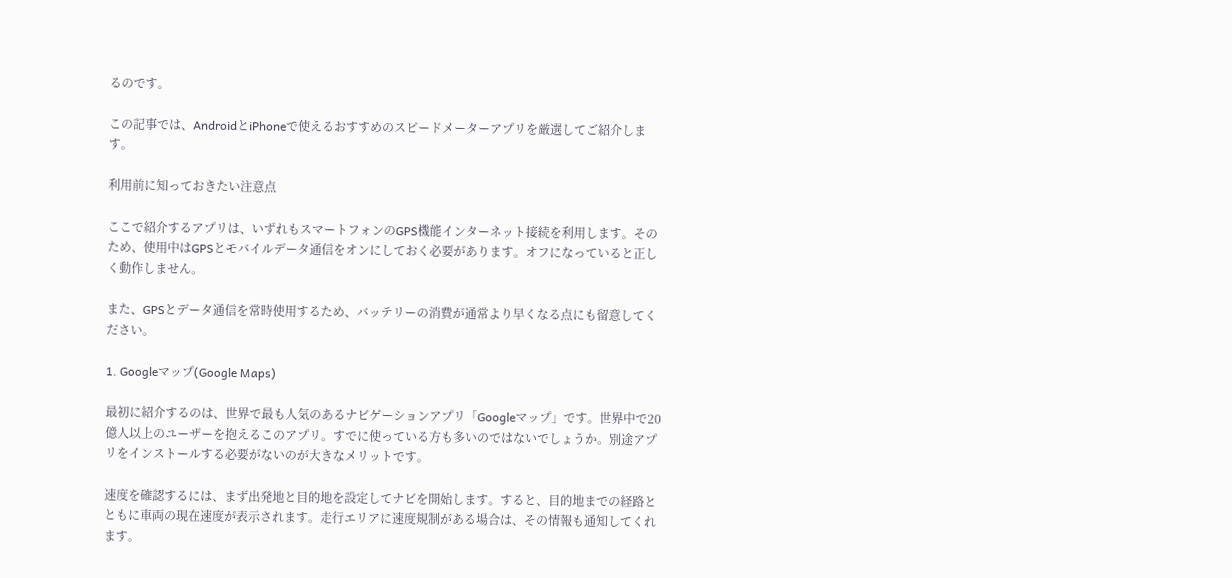るのです。

この記事では、AndroidとiPhoneで使えるおすすめのスピードメーターアプリを厳選してご紹介します。

利用前に知っておきたい注意点

ここで紹介するアプリは、いずれもスマートフォンのGPS機能インターネット接続を利用します。そのため、使用中はGPSとモバイルデータ通信をオンにしておく必要があります。オフになっていると正しく動作しません。

また、GPSとデータ通信を常時使用するため、バッテリーの消費が通常より早くなる点にも留意してください。

1. Googleマップ(Google Maps)

最初に紹介するのは、世界で最も人気のあるナビゲーションアプリ「Googleマップ」です。世界中で20億人以上のユーザーを抱えるこのアプリ。すでに使っている方も多いのではないでしょうか。別途アプリをインストールする必要がないのが大きなメリットです。

速度を確認するには、まず出発地と目的地を設定してナビを開始します。すると、目的地までの経路とともに車両の現在速度が表示されます。走行エリアに速度規制がある場合は、その情報も通知してくれます。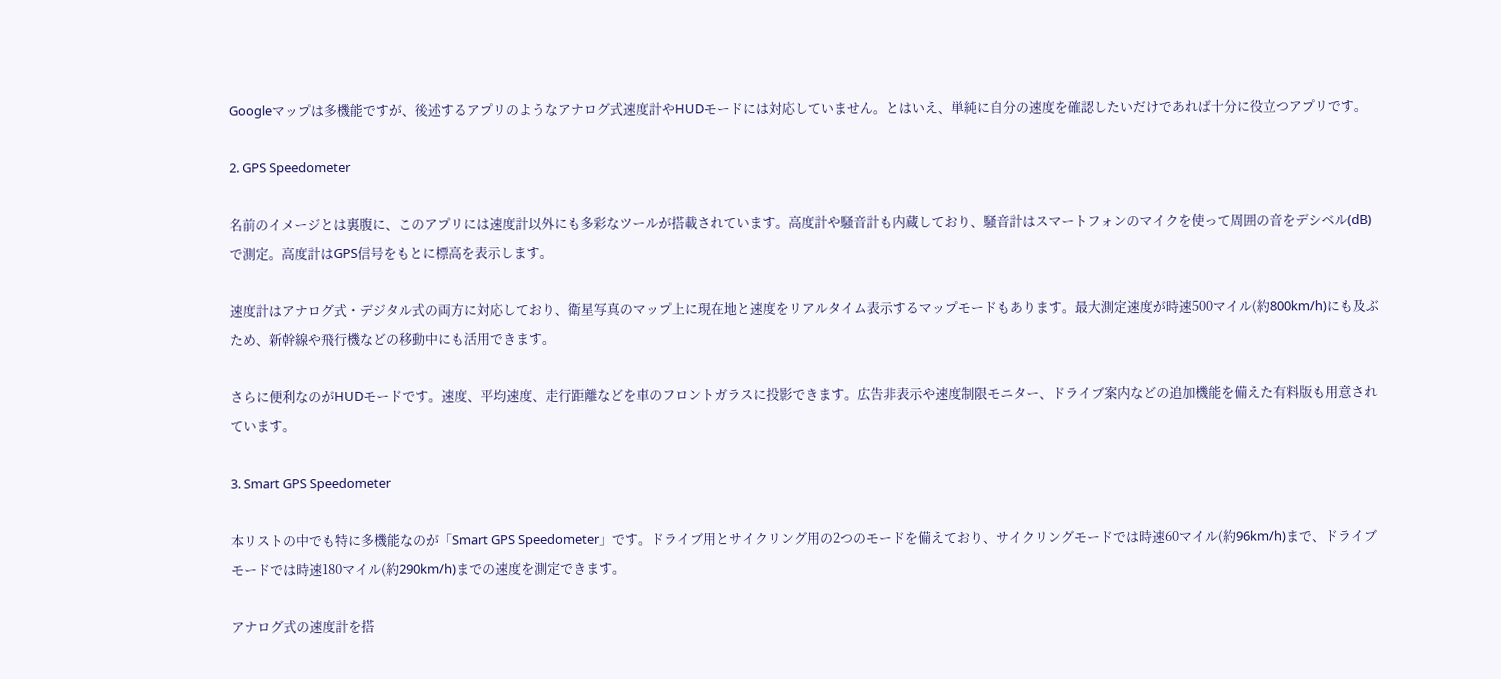Googleマップは多機能ですが、後述するアプリのようなアナログ式速度計やHUDモードには対応していません。とはいえ、単純に自分の速度を確認したいだけであれば十分に役立つアプリです。

2. GPS Speedometer

名前のイメージとは裏腹に、このアプリには速度計以外にも多彩なツールが搭載されています。高度計や騒音計も内蔵しており、騒音計はスマートフォンのマイクを使って周囲の音をデシベル(dB)で測定。高度計はGPS信号をもとに標高を表示します。

速度計はアナログ式・デジタル式の両方に対応しており、衛星写真のマップ上に現在地と速度をリアルタイム表示するマップモードもあります。最大測定速度が時速500マイル(約800km/h)にも及ぶため、新幹線や飛行機などの移動中にも活用できます。

さらに便利なのがHUDモードです。速度、平均速度、走行距離などを車のフロントガラスに投影できます。広告非表示や速度制限モニター、ドライブ案内などの追加機能を備えた有料版も用意されています。

3. Smart GPS Speedometer

本リストの中でも特に多機能なのが「Smart GPS Speedometer」です。ドライブ用とサイクリング用の2つのモードを備えており、サイクリングモードでは時速60マイル(約96km/h)まで、ドライブモードでは時速180マイル(約290km/h)までの速度を測定できます。

アナログ式の速度計を搭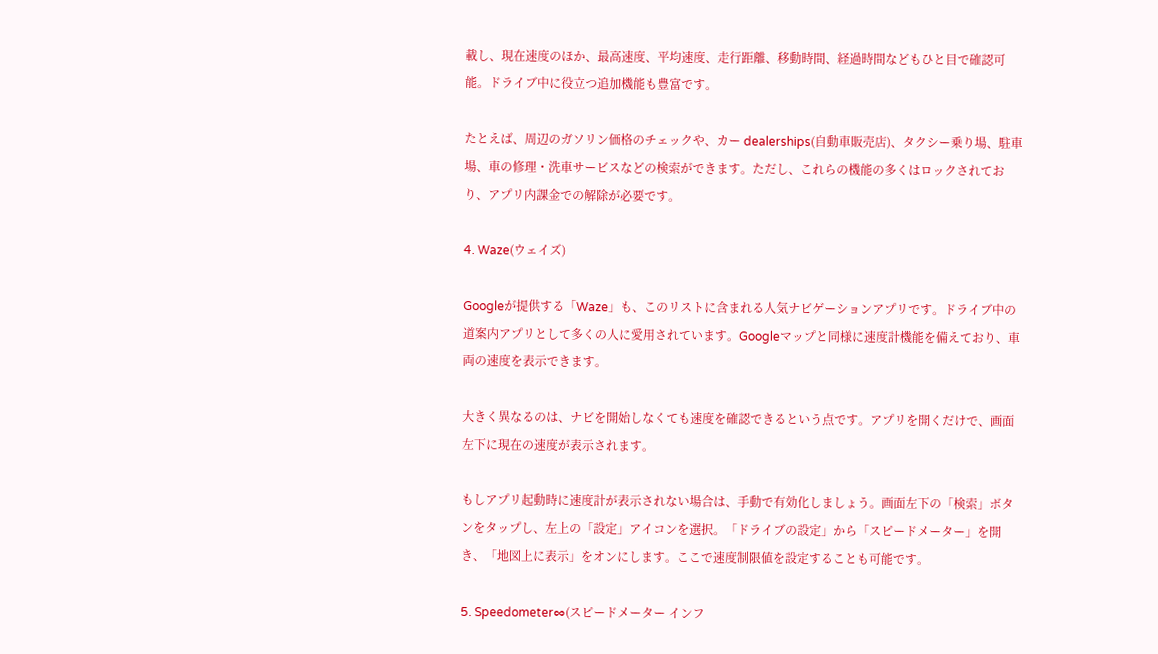載し、現在速度のほか、最高速度、平均速度、走行距離、移動時間、経過時間などもひと目で確認可能。ドライブ中に役立つ追加機能も豊富です。

たとえば、周辺のガソリン価格のチェックや、カー dealerships(自動車販売店)、タクシー乗り場、駐車場、車の修理・洗車サービスなどの検索ができます。ただし、これらの機能の多くはロックされており、アプリ内課金での解除が必要です。

4. Waze(ウェイズ)

Googleが提供する「Waze」も、このリストに含まれる人気ナビゲーションアプリです。ドライブ中の道案内アプリとして多くの人に愛用されています。Googleマップと同様に速度計機能を備えており、車両の速度を表示できます。

大きく異なるのは、ナビを開始しなくても速度を確認できるという点です。アプリを開くだけで、画面左下に現在の速度が表示されます。

もしアプリ起動時に速度計が表示されない場合は、手動で有効化しましょう。画面左下の「検索」ボタンをタップし、左上の「設定」アイコンを選択。「ドライブの設定」から「スピードメーター」を開き、「地図上に表示」をオンにします。ここで速度制限値を設定することも可能です。

5. Speedometer∞(スピードメーター インフ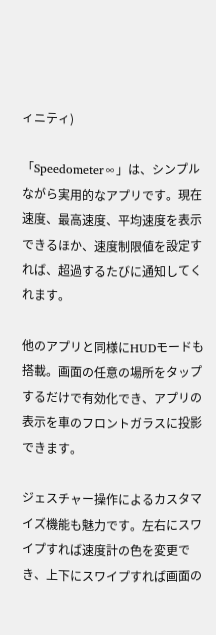ィニティ)

「Speedometer∞」は、シンプルながら実用的なアプリです。現在速度、最高速度、平均速度を表示できるほか、速度制限値を設定すれば、超過するたびに通知してくれます。

他のアプリと同様にHUDモードも搭載。画面の任意の場所をタップするだけで有効化でき、アプリの表示を車のフロントガラスに投影できます。

ジェスチャー操作によるカスタマイズ機能も魅力です。左右にスワイプすれば速度計の色を変更でき、上下にスワイプすれば画面の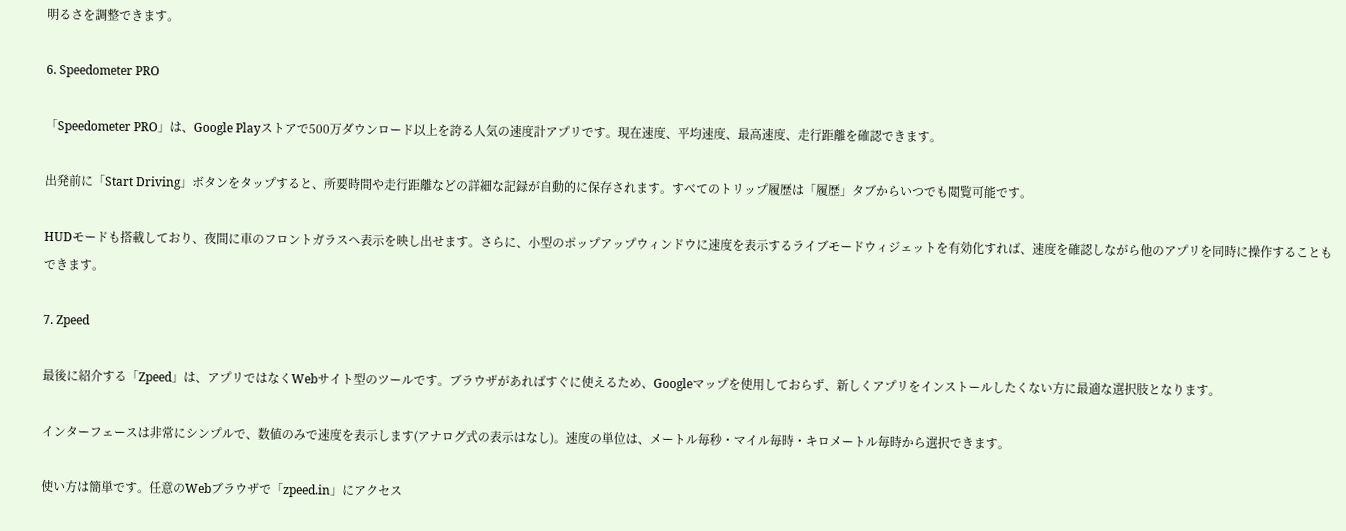明るさを調整できます。

6. Speedometer PRO

「Speedometer PRO」は、Google Playストアで500万ダウンロード以上を誇る人気の速度計アプリです。現在速度、平均速度、最高速度、走行距離を確認できます。

出発前に「Start Driving」ボタンをタップすると、所要時間や走行距離などの詳細な記録が自動的に保存されます。すべてのトリップ履歴は「履歴」タブからいつでも閲覧可能です。

HUDモードも搭載しており、夜間に車のフロントガラスへ表示を映し出せます。さらに、小型のポップアップウィンドウに速度を表示するライブモードウィジェットを有効化すれば、速度を確認しながら他のアプリを同時に操作することもできます。

7. Zpeed

最後に紹介する「Zpeed」は、アプリではなくWebサイト型のツールです。ブラウザがあればすぐに使えるため、Googleマップを使用しておらず、新しくアプリをインストールしたくない方に最適な選択肢となります。

インターフェースは非常にシンプルで、数値のみで速度を表示します(アナログ式の表示はなし)。速度の単位は、メートル毎秒・マイル毎時・キロメートル毎時から選択できます。

使い方は簡単です。任意のWebブラウザで「zpeed.in」にアクセス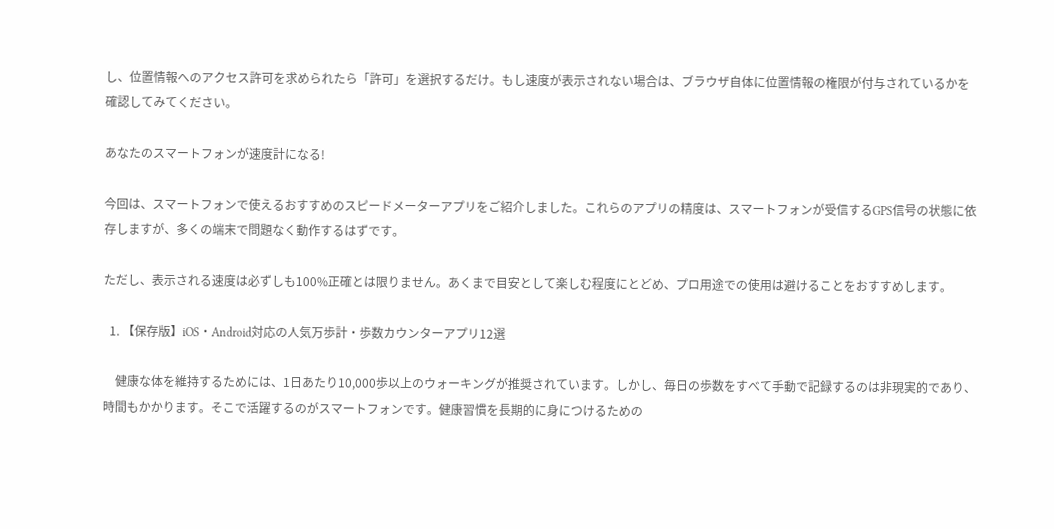し、位置情報へのアクセス許可を求められたら「許可」を選択するだけ。もし速度が表示されない場合は、ブラウザ自体に位置情報の権限が付与されているかを確認してみてください。

あなたのスマートフォンが速度計になる!

今回は、スマートフォンで使えるおすすめのスピードメーターアプリをご紹介しました。これらのアプリの精度は、スマートフォンが受信するGPS信号の状態に依存しますが、多くの端末で問題なく動作するはずです。

ただし、表示される速度は必ずしも100%正確とは限りません。あくまで目安として楽しむ程度にとどめ、プロ用途での使用は避けることをおすすめします。

  1. 【保存版】iOS・Android対応の人気万歩計・歩数カウンターアプリ12選

    健康な体を維持するためには、1日あたり10,000歩以上のウォーキングが推奨されています。しかし、毎日の歩数をすべて手動で記録するのは非現実的であり、時間もかかります。そこで活躍するのがスマートフォンです。健康習慣を長期的に身につけるための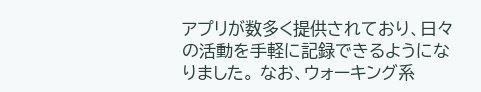アプリが数多く提供されており、日々の活動を手軽に記録できるようになりました。 なお、ウォーキング系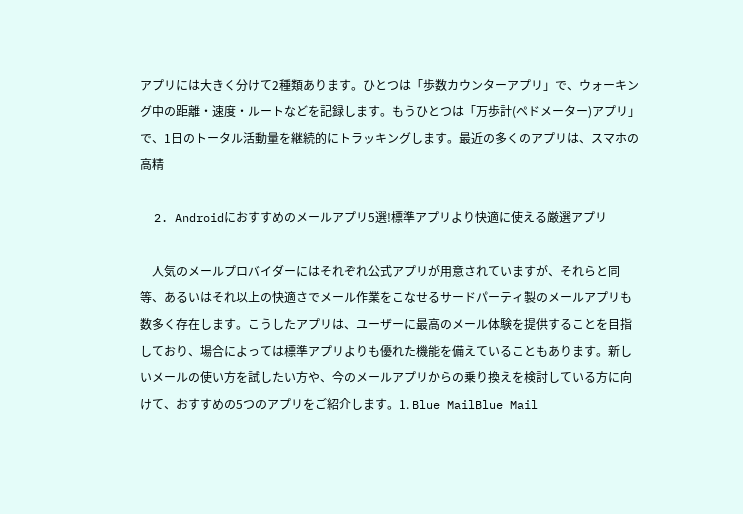アプリには大きく分けて2種類あります。ひとつは「歩数カウンターアプリ」で、ウォーキング中の距離・速度・ルートなどを記録します。もうひとつは「万歩計(ペドメーター)アプリ」で、1日のトータル活動量を継続的にトラッキングします。最近の多くのアプリは、スマホの高精

  2. Androidにおすすめのメールアプリ5選!標準アプリより快適に使える厳選アプリ

    人気のメールプロバイダーにはそれぞれ公式アプリが用意されていますが、それらと同等、あるいはそれ以上の快適さでメール作業をこなせるサードパーティ製のメールアプリも数多く存在します。こうしたアプリは、ユーザーに最高のメール体験を提供することを目指しており、場合によっては標準アプリよりも優れた機能を備えていることもあります。新しいメールの使い方を試したい方や、今のメールアプリからの乗り換えを検討している方に向けて、おすすめの5つのアプリをご紹介します。1. Blue MailBlue Mail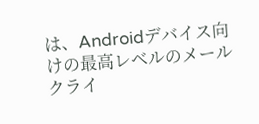は、Androidデバイス向けの最高レベルのメールクライ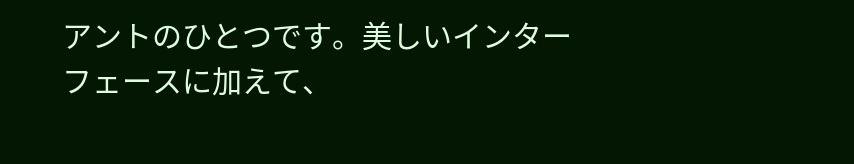アントのひとつです。美しいインターフェースに加えて、